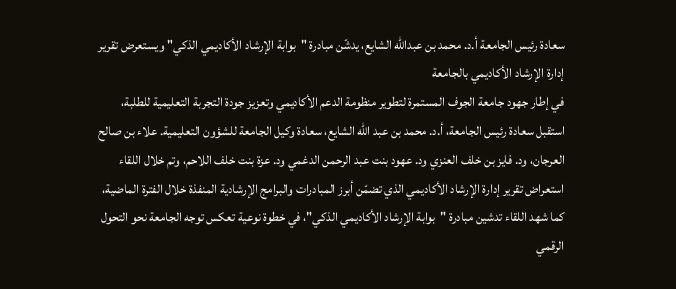سعادة رئيس الجامعة أ.د. محمد بن عبدالله الشايع، يدشّن مبادرة "بوابة الإرشاد الأكاديمي الذكي" ويستعرض تقرير إدارة الإرشاد الأكاديمي بالجامعة
في إطار جهود جامعة الجوف المستمرة لتطوير منظومة الدعم الأكاديمي وتعزيز جودة التجربة التعليمية للطلبة، استقبل سعادة رئيس الجامعة، أ.د. محمد بن عبد الله الشايع، سعادة وكيل الجامعة للشؤون التعليمية. علاء بن صالح العرجان، ود. فايز بن خلف العنزي ود. عهود بنت عبد الرحمن الدغمي ود. عزة بنت خلف اللاحم، وتم خلال اللقاء استعراض تقرير إدارة الإرشاد الأكاديمي الذي تضمّن أبرز المبادرات والبرامج الإرشادية المنفذة خلال الفترة الماضية، كما شهد اللقاء تدشين مبادرة "بوابة الإرشاد الأكاديمي الذكي"، في خطوة نوعية تعكس توجه الجامعة نحو التحول الرقمي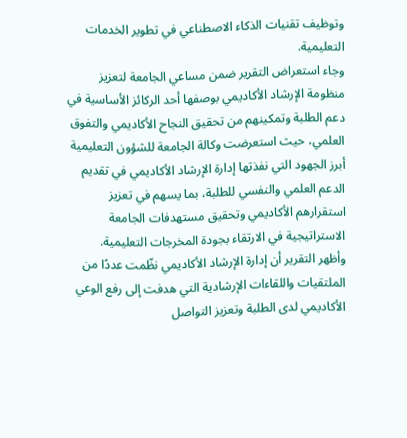وتوظيف تقنيات الذكاء الاصطناعي في تطوير الخدمات التعليمية.
وجاء استعراض التقرير ضمن مساعي الجامعة لتعزيز منظومة الإرشاد الأكاديمي بوصفها أحد الركائز الأساسية في دعم الطلبة وتمكينهم من تحقيق النجاح الأكاديمي والتفوق العلمي، حيث استعرضت وكالة الجامعة للشؤون التعليمية أبرز الجهود التي نفذتها إدارة الإرشاد الأكاديمي في تقديم الدعم العلمي والنفسي للطلبة، بما يسهم في تعزيز استقرارهم الأكاديمي وتحقيق مستهدفات الجامعة الاستراتيجية في الارتقاء بجودة المخرجات التعليمية.
وأظهر التقرير أن إدارة الإرشاد الأكاديمي نظّمت عددًا من الملتقيات واللقاءات الإرشادية التي هدفت إلى رفع الوعي الأكاديمي لدى الطلبة وتعزيز التواصل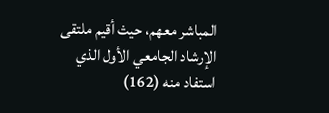المباشر معهم، حيث أقيم ملتقى الإرشاد الجامعي الأول الذي استفاد منه (162)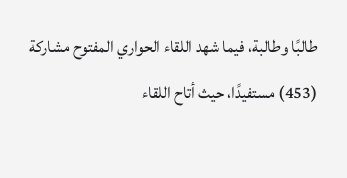طالبًا وطالبة، فيما شهد اللقاء الحواري المفتوح مشاركة (453) مستفيدًا، حيث أتاح اللقاء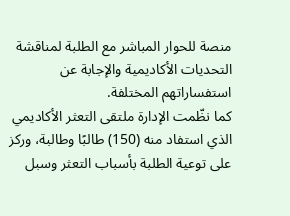منصة للحوار المباشر مع الطلبة لمناقشة التحديات الأكاديمية والإجابة عن استفساراتهم المختلفة.
كما نظّمت الإدارة ملتقى التعثر الأكاديمي الذي استفاد منه (150) طالبًا وطالبة، وركز على توعية الطلبة بأسباب التعثر وسبل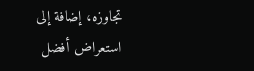تجاوزه، إضافة إلى استعراض أفضل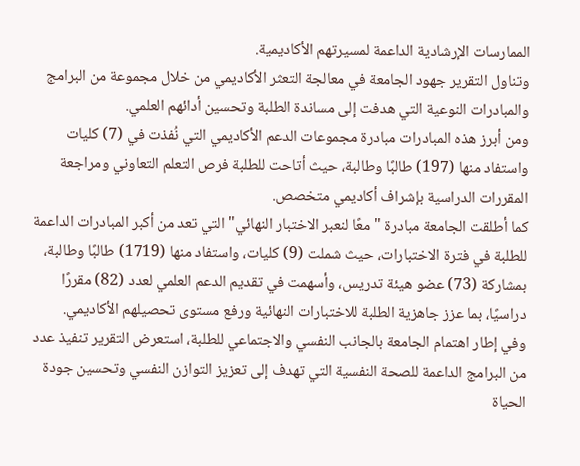الممارسات الإرشادية الداعمة لمسيرتهم الأكاديمية.
وتناول التقرير جهود الجامعة في معالجة التعثر الأكاديمي من خلال مجموعة من البرامج والمبادرات النوعية التي هدفت إلى مساندة الطلبة وتحسين أدائهم العلمي.
ومن أبرز هذه المبادرات مبادرة مجموعات الدعم الأكاديمي التي نُفذت في (7) كليات واستفاد منها (197) طالبًا وطالبة، حيث أتاحت للطلبة فرص التعلم التعاوني ومراجعة المقررات الدراسية بإشراف أكاديمي متخصص.
كما أطلقت الجامعة مبادرة "معًا لنعبر الاختبار النهائي" التي تعد من أكبر المبادرات الداعمة للطلبة في فترة الاختبارات، حيث شملت (9) كليات، واستفاد منها (1719) طالبًا وطالبة، بمشاركة (73) عضو هيئة تدريس، وأسهمت في تقديم الدعم العلمي لعدد (82) مقررًا دراسيًا، بما عزز جاهزية الطلبة للاختبارات النهائية ورفع مستوى تحصيلهم الأكاديمي.
وفي إطار اهتمام الجامعة بالجانب النفسي والاجتماعي للطلبة، استعرض التقرير تنفيذ عدد من البرامج الداعمة للصحة النفسية التي تهدف إلى تعزيز التوازن النفسي وتحسين جودة الحياة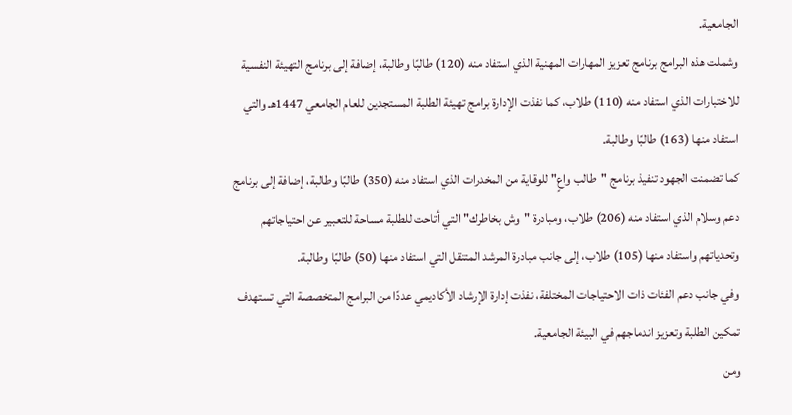الجامعية.
وشملت هذه البرامج برنامج تعزيز المهارات المهنية الذي استفاد منه (120) طالبًا وطالبة، إضافة إلى برنامج التهيئة النفسية للاختبارات الذي استفاد منه (110) طلاب، كما نفذت الإدارة برامج تهيئة الطلبة المستجدين للعام الجامعي 1447هـ والتي استفاد منها (163) طالبًا وطالبة.
كما تضمنت الجهود تنفيذ برنامج "طالب واعٍ" للوقاية من المخدرات الذي استفاد منه (350) طالبًا وطالبة، إضافة إلى برنامج دعم وسلام الذي استفاد منه (206) طلاب، ومبادرة "وش بخاطرك" التي أتاحت للطلبة مساحة للتعبير عن احتياجاتهم وتحدياتهم واستفاد منها (105) طلاب، إلى جانب مبادرة المرشد المتنقل التي استفاد منها (50) طالبًا وطالبة.
وفي جانب دعم الفئات ذات الاحتياجات المختلفة، نفذت إدارة الإرشاد الأكاديمي عددًا من البرامج المتخصصة التي تستهدف تمكين الطلبة وتعزيز اندماجهم في البيئة الجامعية.
ومن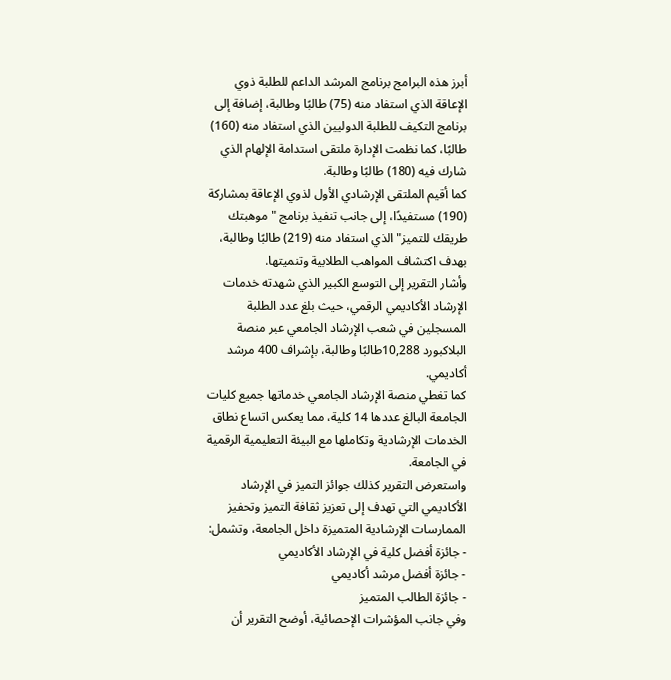أبرز هذه البرامج برنامج المرشد الداعم للطلبة ذوي الإعاقة الذي استفاد منه (75) طالبًا وطالبة، إضافة إلى برنامج التكيف للطلبة الدوليين الذي استفاد منه (160) طالبًا، كما نظمت الإدارة ملتقى استدامة الإلهام الذي شارك فيه (180) طالبًا وطالبة.
كما أقيم الملتقى الإرشادي الأول لذوي الإعاقة بمشاركة (190) مستفيدًا، إلى جانب تنفيذ برنامج "موهبتك طريقك للتميز" الذي استفاد منه (219) طالبًا وطالبة، بهدف اكتشاف المواهب الطلابية وتنميتها.
وأشار التقرير إلى التوسع الكبير الذي شهدته خدمات الإرشاد الأكاديمي الرقمي، حيث بلغ عدد الطلبة المسجلين في شعب الإرشاد الجامعي عبر منصة البلاكبورد 10,288طالبًا وطالبة، بإشراف 400 مرشد أكاديمي.
كما تغطي منصة الإرشاد الجامعي خدماتها جميع كليات الجامعة البالغ عددها 14 كلية، مما يعكس اتساع نطاق الخدمات الإرشادية وتكاملها مع البيئة التعليمية الرقمية في الجامعة.
واستعرض التقرير كذلك جوائز التميز في الإرشاد الأكاديمي التي تهدف إلى تعزيز ثقافة التميز وتحفيز الممارسات الإرشادية المتميزة داخل الجامعة، وتشمل:
- جائزة أفضل كلية في الإرشاد الأكاديمي
- جائزة أفضل مرشد أكاديمي
- جائزة الطالب المتميز
وفي جانب المؤشرات الإحصائية، أوضح التقرير أن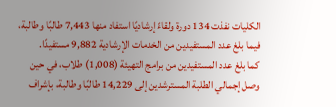الكليات نفذت 134 دورة ولقاءً إرشاديًا استفاد منها 7,443 طالبًا وطالبة، فيما بلغ عدد المستفيدين من الخدمات الإرشادية 9,882 مستفيدًا.
كما بلغ عدد المستفيدين من برامج التهيئة (1,008) طلاب، في حين وصل إجمالي الطلبة المسترشدين إلى 14,229 طالبًا وطالبة، بإشراف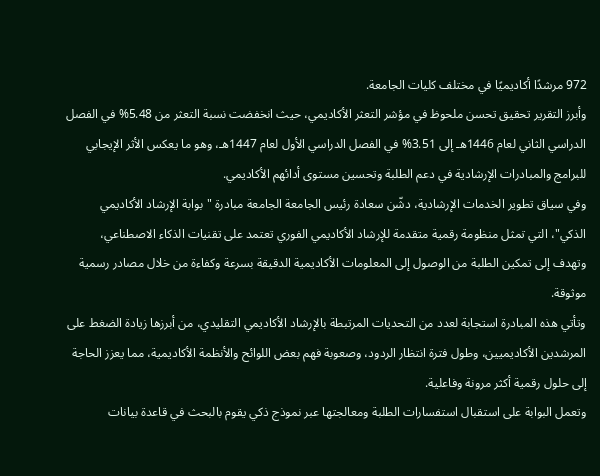972 مرشدًا أكاديميًا في مختلف كليات الجامعة.
وأبرز التقرير تحقيق تحسن ملحوظ في مؤشر التعثر الأكاديمي، حيث انخفضت نسبة التعثر من 5.48% في الفصل الدراسي الثاني لعام 1446هـ إلى 3.51% في الفصل الدراسي الأول لعام 1447هـ، وهو ما يعكس الأثر الإيجابي للبرامج والمبادرات الإرشادية في دعم الطلبة وتحسين مستوى أدائهم الأكاديمي.
وفي سياق تطوير الخدمات الإرشادية، دشّن سعادة رئيس الجامعة الجامعة مبادرة "بوابة الإرشاد الأكاديمي الذكي"، التي تمثل منظومة رقمية متقدمة للإرشاد الأكاديمي الفوري تعتمد على تقنيات الذكاء الاصطناعي، وتهدف إلى تمكين الطلبة من الوصول إلى المعلومات الأكاديمية الدقيقة بسرعة وكفاءة من خلال مصادر رسمية موثوقة.
وتأتي هذه المبادرة استجابة لعدد من التحديات المرتبطة بالإرشاد الأكاديمي التقليدي، من أبرزها زيادة الضغط على المرشدين الأكاديميين، وطول فترة انتظار الردود، وصعوبة فهم بعض اللوائح والأنظمة الأكاديمية، مما يعزز الحاجة إلى حلول رقمية أكثر مرونة وفاعلية.
وتعمل البوابة على استقبال استفسارات الطلبة ومعالجتها عبر نموذج ذكي يقوم بالبحث في قاعدة بيانات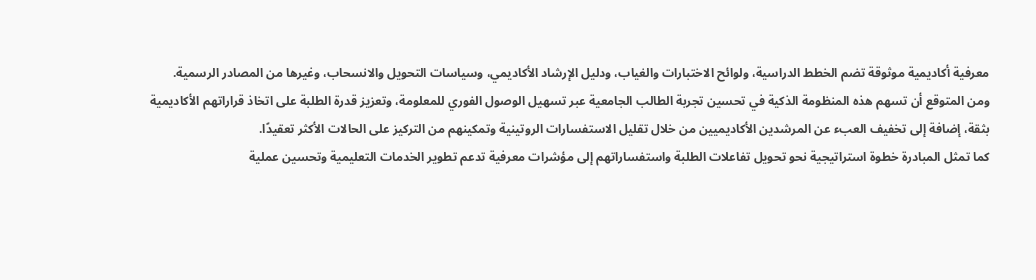معرفية أكاديمية موثوقة تضم الخطط الدراسية، ولوائح الاختبارات والغياب، ودليل الإرشاد الأكاديمي، وسياسات التحويل والانسحاب، وغيرها من المصادر الرسمية.
ومن المتوقع أن تسهم هذه المنظومة الذكية في تحسين تجربة الطالب الجامعية عبر تسهيل الوصول الفوري للمعلومة، وتعزيز قدرة الطلبة على اتخاذ قراراتهم الأكاديمية بثقة، إضافة إلى تخفيف العبء عن المرشدين الأكاديميين من خلال تقليل الاستفسارات الروتينية وتمكينهم من التركيز على الحالات الأكثر تعقيدًا.
كما تمثل المبادرة خطوة استراتيجية نحو تحويل تفاعلات الطلبة واستفساراتهم إلى مؤشرات معرفية تدعم تطوير الخدمات التعليمية وتحسين عملية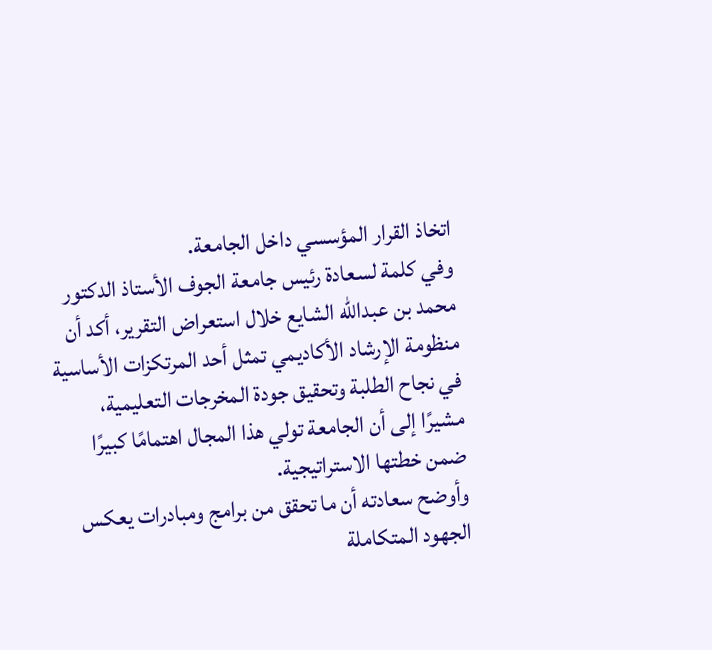اتخاذ القرار المؤسسي داخل الجامعة.
وفي كلمة لسعادة رئيس جامعة الجوف الأستاذ الدكتور محمد بن عبدالله الشايع خلال استعراض التقرير، أكد أن منظومة الإرشاد الأكاديمي تمثل أحد المرتكزات الأساسية في نجاح الطلبة وتحقيق جودة المخرجات التعليمية، مشيرًا إلى أن الجامعة تولي هذا المجال اهتمامًا كبيرًا ضمن خطتها الاستراتيجية.
وأوضح سعادته أن ما تحقق من برامج ومبادرات يعكس الجهود المتكاملة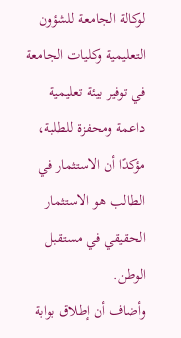لوكالة الجامعة للشؤون التعليمية وكليات الجامعة في توفير بيئة تعليمية داعمة ومحفزة للطلبة، مؤكدًا أن الاستثمار في الطالب هو الاستثمار الحقيقي في مستقبل الوطن.
وأضاف أن إطلاق بوابة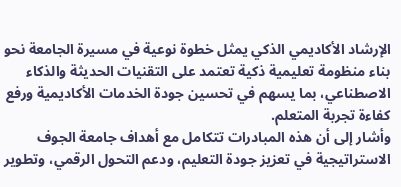الإرشاد الأكاديمي الذكي يمثل خطوة نوعية في مسيرة الجامعة نحو بناء منظومة تعليمية ذكية تعتمد على التقنيات الحديثة والذكاء الاصطناعي، بما يسهم في تحسين جودة الخدمات الأكاديمية ورفع كفاءة تجربة المتعلم.
وأشار إلى أن هذه المبادرات تتكامل مع أهداف جامعة الجوف الاستراتيجية في تعزيز جودة التعليم، ودعم التحول الرقمي، وتطوير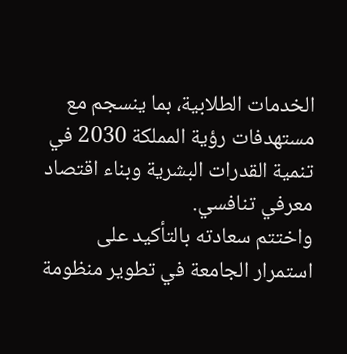الخدمات الطلابية، بما ينسجم مع مستهدفات رؤية المملكة 2030 في تنمية القدرات البشرية وبناء اقتصاد معرفي تنافسي.
واختتم سعادته بالتأكيد على استمرار الجامعة في تطوير منظومة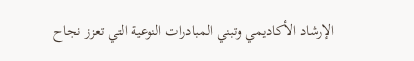الإرشاد الأكاديمي وتبني المبادرات النوعية التي تعزز نجاح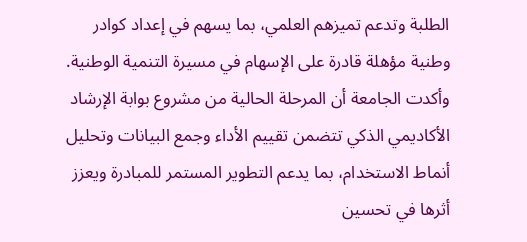الطلبة وتدعم تميزهم العلمي، بما يسهم في إعداد كوادر وطنية مؤهلة قادرة على الإسهام في مسيرة التنمية الوطنية.
وأكدت الجامعة أن المرحلة الحالية من مشروع بوابة الإرشاد الأكاديمي الذكي تتضمن تقييم الأداء وجمع البيانات وتحليل أنماط الاستخدام، بما يدعم التطوير المستمر للمبادرة ويعزز أثرها في تحسين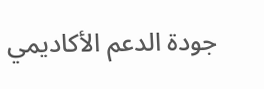جودة الدعم الأكاديمي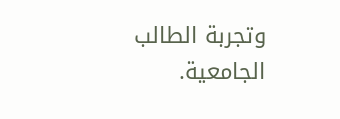وتجربة الطالب الجامعية.